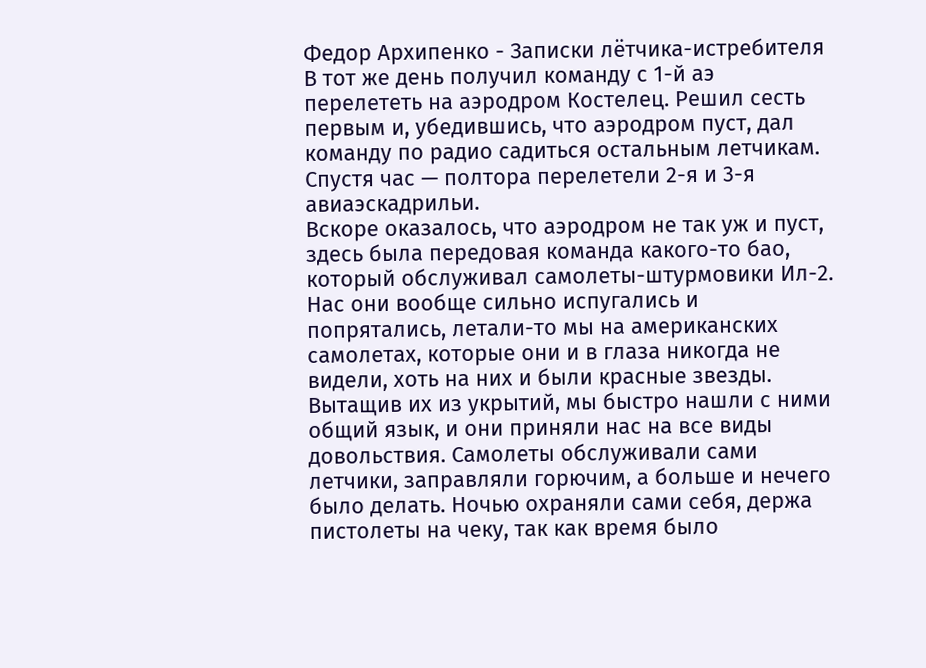Федор Архипенко - Записки лётчика-истребителя
В тот же день получил команду с 1-й аэ перелететь на аэродром Костелец. Решил сесть первым и, убедившись, что аэродром пуст, дал команду по радио садиться остальным летчикам. Спустя час — полтора перелетели 2-я и 3-я авиаэскадрильи.
Вскоре оказалось, что аэродром не так уж и пуст, здесь была передовая команда какого-то бао, который обслуживал самолеты-штурмовики Ил-2. Нас они вообще сильно испугались и попрятались, летали-то мы на американских самолетах, которые они и в глаза никогда не видели, хоть на них и были красные звезды.
Вытащив их из укрытий, мы быстро нашли с ними общий язык, и они приняли нас на все виды довольствия. Самолеты обслуживали сами летчики, заправляли горючим, а больше и нечего было делать. Ночью охраняли сами себя, держа пистолеты на чеку, так как время было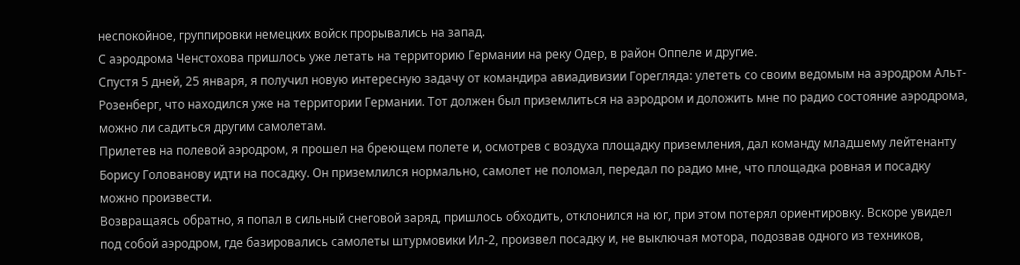неспокойное, группировки немецких войск прорывались на запад.
С аэродрома Ченстохова пришлось уже летать на территорию Германии на реку Одер, в район Оппеле и другие.
Спустя 5 дней, 25 января, я получил новую интересную задачу от командира авиадивизии Горегляда: улететь со своим ведомым на аэродром Альт-Розенберг, что находился уже на территории Германии. Тот должен был приземлиться на аэродром и доложить мне по радио состояние аэродрома, можно ли садиться другим самолетам.
Прилетев на полевой аэродром, я прошел на бреющем полете и, осмотрев с воздуха площадку приземления, дал команду младшему лейтенанту Борису Голованову идти на посадку. Он приземлился нормально, самолет не поломал, передал по радио мне, что площадка ровная и посадку можно произвести.
Возвращаясь обратно, я попал в сильный снеговой заряд, пришлось обходить, отклонился на юг, при этом потерял ориентировку. Вскоре увидел под собой аэродром, где базировались самолеты штурмовики Ил-2, произвел посадку и, не выключая мотора, подозвав одного из техников,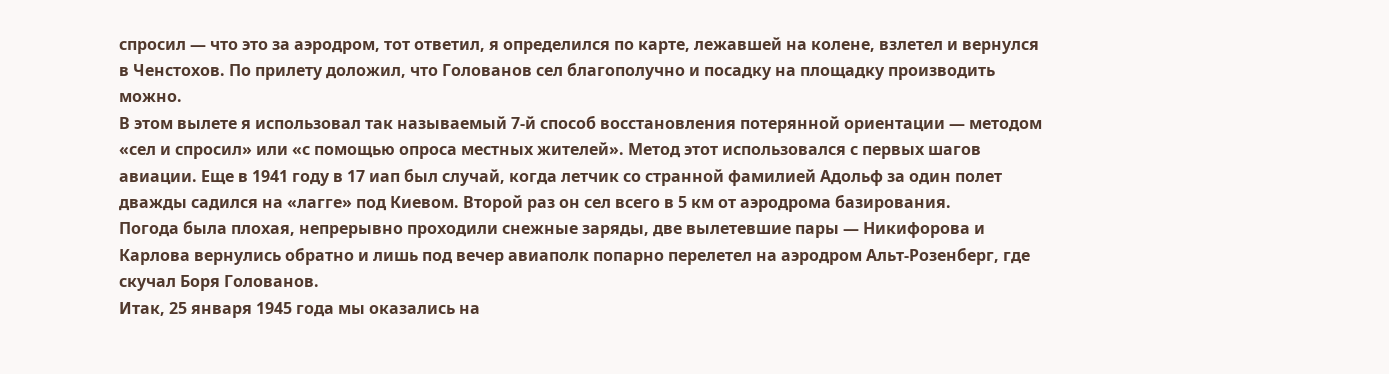спросил — что это за аэродром, тот ответил, я определился по карте, лежавшей на колене, взлетел и вернулся в Ченстохов. По прилету доложил, что Голованов сел благополучно и посадку на площадку производить можно.
В этом вылете я использовал так называемый 7-й способ восстановления потерянной ориентации — методом «сел и спросил» или «с помощью опроса местных жителей». Метод этот использовался с первых шагов авиации. Еще в 1941 году в 17 иап был случай, когда летчик со странной фамилией Адольф за один полет дважды садился на «лагге» под Киевом. Второй раз он сел всего в 5 км от аэродрома базирования.
Погода была плохая, непрерывно проходили снежные заряды, две вылетевшие пары — Никифорова и Карлова вернулись обратно и лишь под вечер авиаполк попарно перелетел на аэродром Альт-Розенберг, где скучал Боря Голованов.
Итак, 25 января 1945 года мы оказались на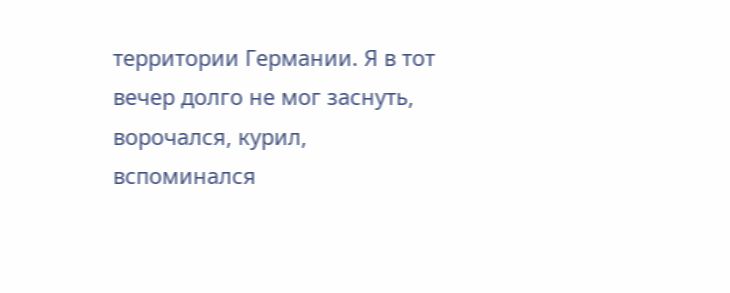территории Германии. Я в тот вечер долго не мог заснуть, ворочался, курил, вспоминался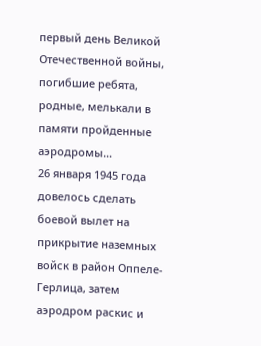первый день Великой Отечественной войны, погибшие ребята, родные, мелькали в памяти пройденные аэродромы…
26 января 1945 года довелось сделать боевой вылет на прикрытие наземных войск в район Оппеле-Герлица, затем аэродром раскис и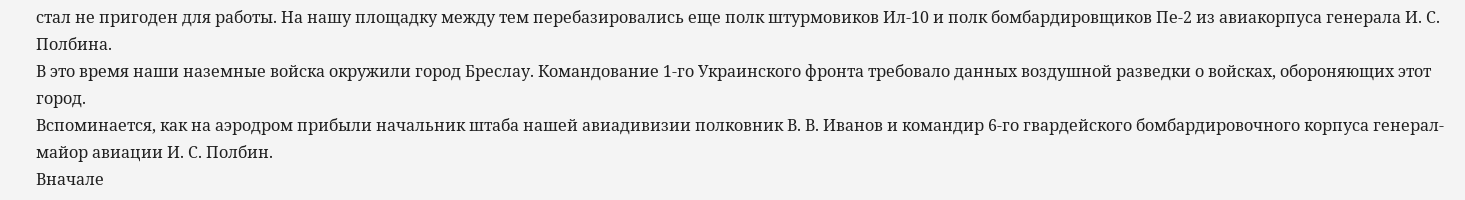стал не пригоден для работы. На нашу площадку между тем перебазировались еще полк штурмовиков Ил-10 и полк бомбардировщиков Пе-2 из авиакорпуса генерала И. С. Полбина.
В это время наши наземные войска окружили город Бреслау. Командование 1-го Украинского фронта требовало данных воздушной разведки о войсках, обороняющих этот город.
Вспоминается, как на аэродром прибыли начальник штаба нашей авиадивизии полковник В. В. Иванов и командир 6-го гвардейского бомбардировочного корпуса генерал-майор авиации И. С. Полбин.
Вначале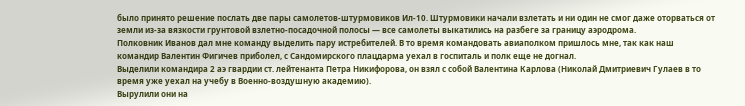было принято решение послать две пары самолетов-штурмовиков Ил-10. Штурмовики начали взлетать и ни один не смог даже оторваться от земли из-за вязкости грунтовой взлетно-посадочной полосы — все самолеты выкатились на разбеге за границу аэродрома.
Полковник Иванов дал мне команду выделить пару истребителей. В то время командовать авиаполком пришлось мне, так как наш командир Валентин Фигичев приболел, с Сандомирского плацдарма уехал в госпиталь и полк еще не догнал.
Выделили командира 2 аэ гвардии ст. лейтенанта Петра Никифорова, он взял с собой Валентина Карлова (Николай Дмитриевич Гулаев в то время уже уехал на учебу в Военно-воздушную академию).
Вырулили они на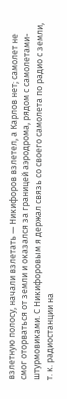взлетную полосу, начали взлетать — Никифоров взлетел, а Карлов нет; самолет не смог оторваться от земли и оказался за границей аэродрома, рядом с самолетами-штурмовиками. С Никифоровым я держал связь со своего самолета по радио с земли, т. к. радиостанции на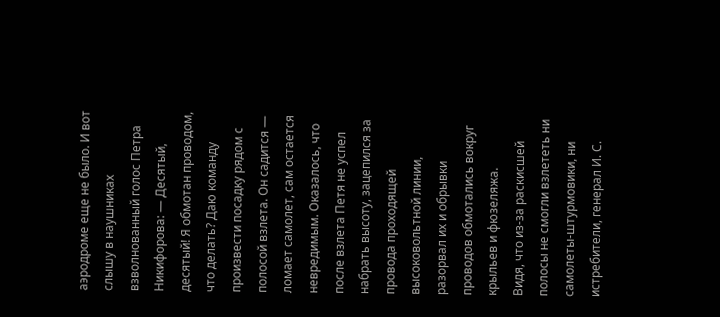аэродроме еще не было. И вот слышу в наушниках взволнованный голос Петра Никифорова: — Десятый, десятый! Я обмотан проводом, что делать? Даю команду произвести посадку рядом с полосой взлета. Он садится — ломает самолет, сам остается невредимым. Оказалось, что после взлета Петя не успел набрать высоту, зацепился за провода проходящей высоковольтной линии, разорвал их и обрывки проводов обмотались вокруг крыльев и фюзеляжа.
Видя, что из-за раскисшей полосы не смогли взлететь ни самолеты-штурмовики, ни истребители, генерал И. С.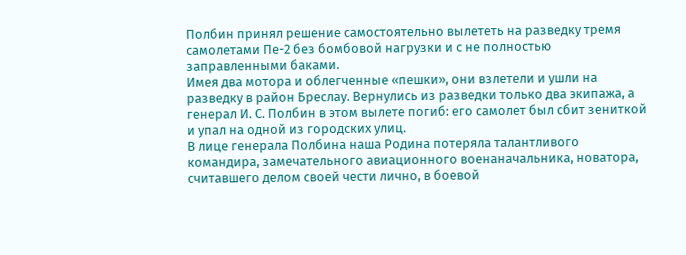Полбин принял решение самостоятельно вылететь на разведку тремя самолетами Пе-2 без бомбовой нагрузки и с не полностью заправленными баками.
Имея два мотора и облегченные «пешки», они взлетели и ушли на разведку в район Бреслау. Вернулись из разведки только два экипажа, а генерал И. С. Полбин в этом вылете погиб: его самолет был сбит зениткой и упал на одной из городских улиц.
В лице генерала Полбина наша Родина потеряла талантливого командира, замечательного авиационного военаначальника, новатора, считавшего делом своей чести лично, в боевой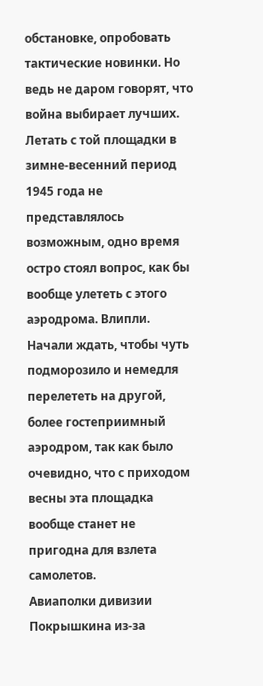обстановке, опробовать тактические новинки. Но ведь не даром говорят, что война выбирает лучших.
Летать с той площадки в зимне-весенний период 1945 года не представлялось возможным, одно время остро стоял вопрос, как бы вообще улететь с этого аэродрома. Влипли. Начали ждать, чтобы чуть подморозило и немедля перелететь на другой, более гостеприимный аэродром, так как было очевидно, что с приходом весны эта площадка вообще станет не пригодна для взлета самолетов.
Авиаполки дивизии Покрышкина из-за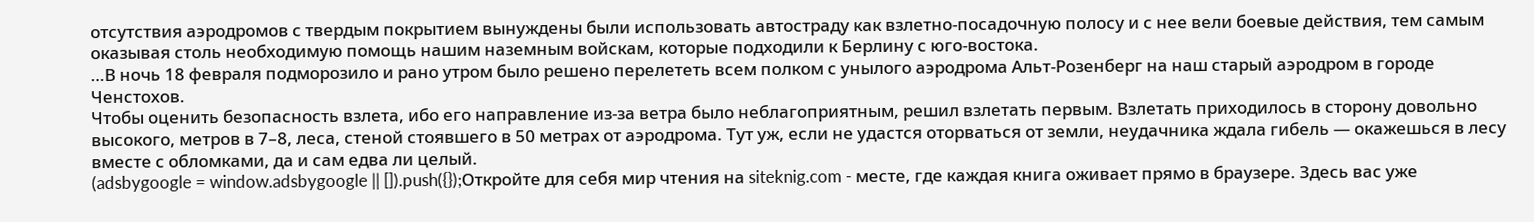отсутствия аэродромов с твердым покрытием вынуждены были использовать автостраду как взлетно-посадочную полосу и с нее вели боевые действия, тем самым оказывая столь необходимую помощь нашим наземным войскам, которые подходили к Берлину с юго-востока.
…В ночь 18 февраля подморозило и рано утром было решено перелететь всем полком с унылого аэродрома Альт-Розенберг на наш старый аэродром в городе Ченстохов.
Чтобы оценить безопасность взлета, ибо его направление из-за ветра было неблагоприятным, решил взлетать первым. Взлетать приходилось в сторону довольно высокого, метров в 7–8, леса, стеной стоявшего в 50 метрах от аэродрома. Тут уж, если не удастся оторваться от земли, неудачника ждала гибель — окажешься в лесу вместе с обломками, да и сам едва ли целый.
(adsbygoogle = window.adsbygoogle || []).push({});Откройте для себя мир чтения на siteknig.com - месте, где каждая книга оживает прямо в браузере. Здесь вас уже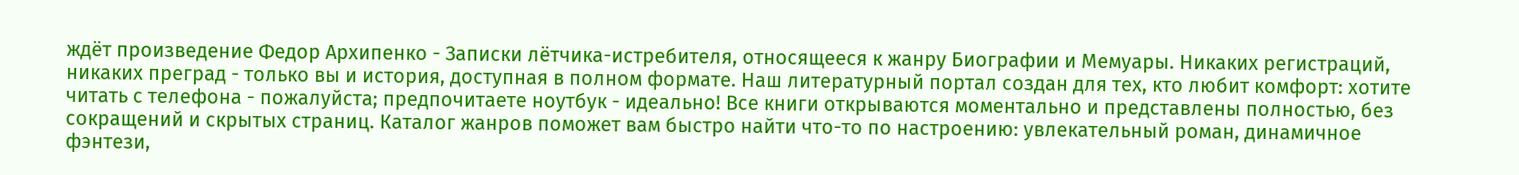ждёт произведение Федор Архипенко - Записки лётчика-истребителя, относящееся к жанру Биографии и Мемуары. Никаких регистраций, никаких преград - только вы и история, доступная в полном формате. Наш литературный портал создан для тех, кто любит комфорт: хотите читать с телефона - пожалуйста; предпочитаете ноутбук - идеально! Все книги открываются моментально и представлены полностью, без сокращений и скрытых страниц. Каталог жанров поможет вам быстро найти что-то по настроению: увлекательный роман, динамичное фэнтези,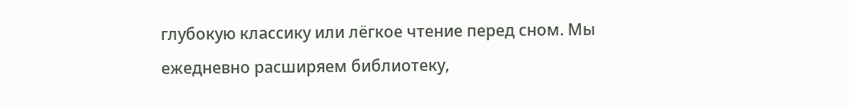глубокую классику или лёгкое чтение перед сном. Мы ежедневно расширяем библиотеку,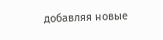добавляя новые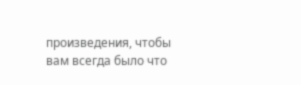произведения, чтобы вам всегда было что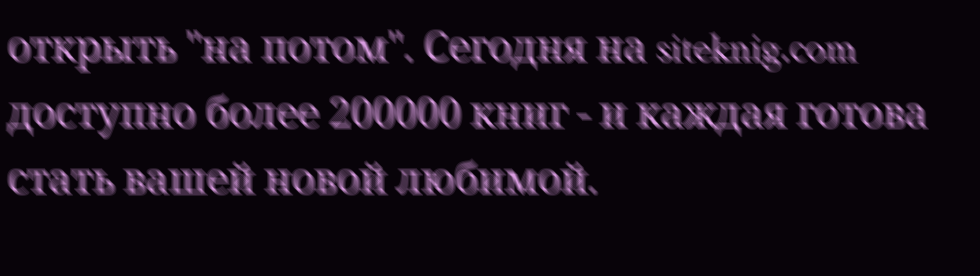открыть "на потом". Сегодня на siteknig.com доступно более 200000 книг - и каждая готова стать вашей новой любимой.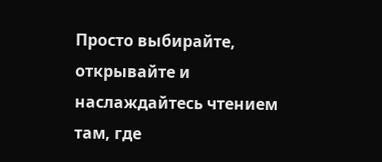Просто выбирайте, открывайте и наслаждайтесь чтением там, где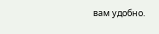вам удобно.